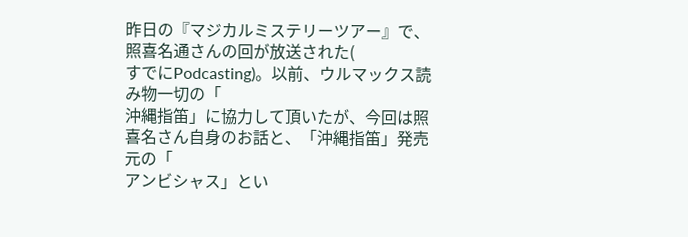昨日の『マジカルミステリーツアー』で、照喜名通さんの回が放送された(
すでにPodcasting)。以前、ウルマックス読み物一切の「
沖縄指笛」に協力して頂いたが、今回は照喜名さん自身のお話と、「沖縄指笛」発売元の「
アンビシャス」とい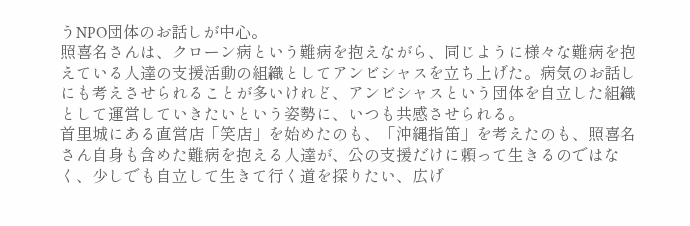うNPO団体のお話しが中心。
照喜名さんは、クローン病という難病を抱えながら、同じように様々な難病を抱えている人達の支援活動の組織としてアンビシャスを立ち上げた。病気のお話しにも考えさせられることが多いけれど、アンビシャスという団体を自立した組織として運営していきたいという姿勢に、いつも共感させられる。
首里城にある直営店「笑店」を始めたのも、「沖縄指笛」を考えたのも、照喜名さん自身も含めた難病を抱える人達が、公の支援だけに頼って生きるのではなく、少しでも自立して生きて行く道を探りたい、広げ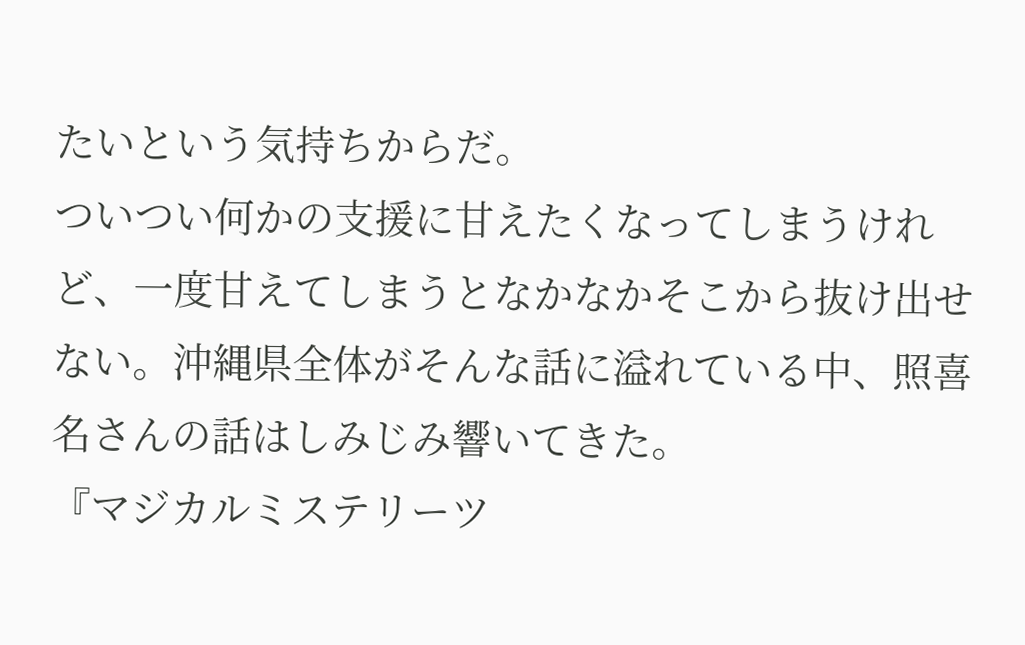たいという気持ちからだ。
ついつい何かの支援に甘えたくなってしまうけれど、一度甘えてしまうとなかなかそこから抜け出せない。沖縄県全体がそんな話に溢れている中、照喜名さんの話はしみじみ響いてきた。
『マジカルミステリーツ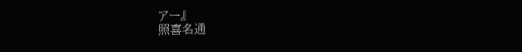アー』
照喜名通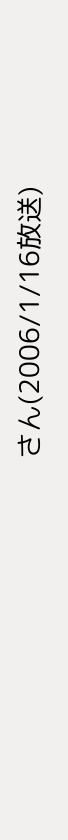さん(2006/1/16放送)